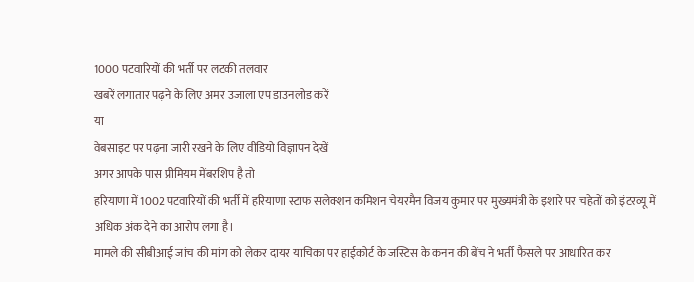1000 पटवारियों की भर्ती पर लटकी तलवार
खबरें लगातार पढ़ने के लिए अमर उजाला एप डाउनलोड करें
या
वेबसाइट पर पढ़ना जारी रखने के लिए वीडियो विज्ञापन देखें
अगर आपके पास प्रीमियम मेंबरशिप है तो
हरियाणा में 1002 पटवारियों की भर्ती में हरियाणा स्टाफ सलेक्शन कमिशन चेयरमैन विजय कुमार पर मुख्यमंत्री के इशारे पर चहेतों को इंटरव्यू में अधिक अंक देने का आरोप लगा है।
मामले की सीबीआई जांच की मांग को लेकर दायर याचिका पर हाईकोर्ट के जस्टिस के कनन की बेंच ने भर्ती फैसले पर आधारित कर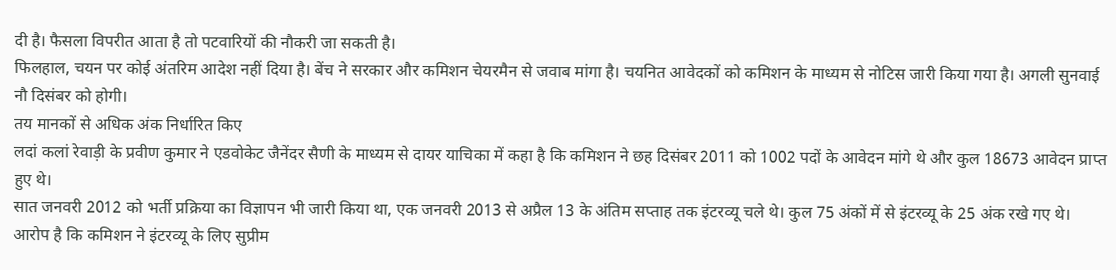दी है। फैसला विपरीत आता है तो पटवारियों की नौकरी जा सकती है।
फिलहाल, चयन पर कोई अंतरिम आदेश नहीं दिया है। बेंच ने सरकार और कमिशन चेयरमैन से जवाब मांगा है। चयनित आवेदकों को कमिशन के माध्यम से नोटिस जारी किया गया है। अगली सुनवाई नौ दिसंबर को होगी।
तय मानकों से अधिक अंक निर्धारित किए
लदां कलां रेवाड़ी के प्रवीण कुमार ने एडवोकेट जैनेंदर सैणी के माध्यम से दायर याचिका में कहा है कि कमिशन ने छह दिसंबर 2011 को 1002 पदों के आवेदन मांगे थे और कुल 18673 आवेदन प्राप्त हुए थे।
सात जनवरी 2012 को भर्ती प्रक्रिया का विज्ञापन भी जारी किया था, एक जनवरी 2013 से अप्रैल 13 के अंतिम सप्ताह तक इंटरव्यू चले थे। कुल 75 अंकों में से इंटरव्यू के 25 अंक रखे गए थे।
आरोप है कि कमिशन ने इंटरव्यू के लिए सुप्रीम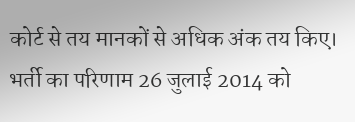कोर्ट से तय मानकों से अधिक अंक तय किए। भर्ती का परिणाम 26 जुलाई 2014 को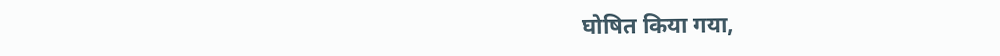घोषित किया गया,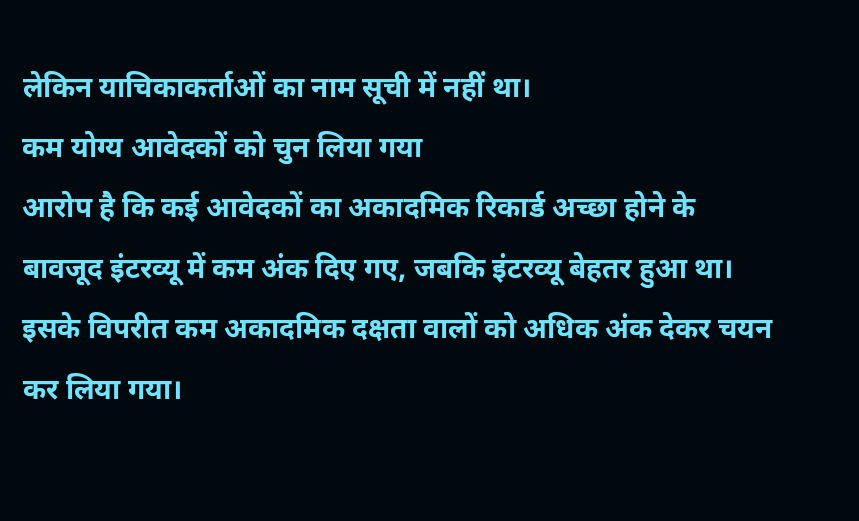लेकिन याचिकाकर्ताओं का नाम सूची में नहीं था।
कम योग्य आवेदकों को चुन लिया गया
आरोप है कि कई आवेदकों का अकादमिक रिकार्ड अच्छा होने के बावजूद इंटरव्यू में कम अंक दिए गए, जबकि इंटरव्यू बेहतर हुआ था। इसके विपरीत कम अकादमिक दक्षता वालों को अधिक अंक देकर चयन कर लिया गया।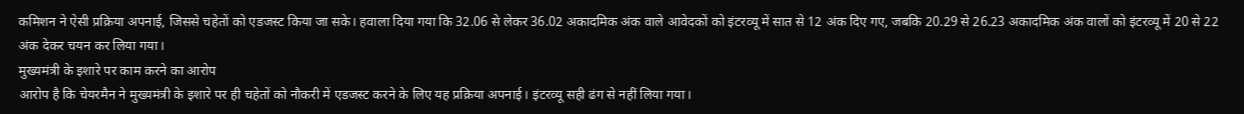कमिशन ने ऐसी प्रक्रिया अपनाई, जिससे चहेतों को एडजस्ट किया जा सके। हवाला दिया गया कि 32.06 से लेकर 36.02 अकादमिक अंक वाले आवेदकों को इंटरव्यू में सात से 12 अंक दिए गए, जबकि 20.29 से 26.23 अकादमिक अंक वालों को इंटरव्यू में 20 से 22 अंक देकर चयन कर लिया गया।
मुख्यमंत्री के इशारे पर काम करने का आरोप
आरोप है कि चेयरमैन ने मुख्यमंत्री के इशारे पर ही चहेतों को नौकरी में एडजस्ट करने के लिए यह प्रक्रिया अपनाई। इंटरव्यू सही ढंग से नहीं लिया गया।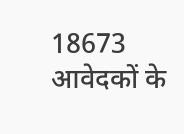18673 आवेदकों के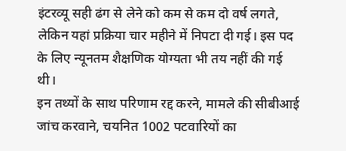इंटरव्यू सही ढंग से लेने को कम से कम दो वर्ष लगते, लेकिन यहां प्रक्रिया चार महीने में निपटा दी गई। इस पद के लिए न्यूनतम शैक्षणिक योग्यता भी तय नहीं की गई थी।
इन तथ्यों के साथ परिणाम रद्द करने, मामले की सीबीआई जांच करवाने, चयनित 1002 पटवारियों का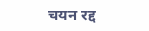चयन रद्द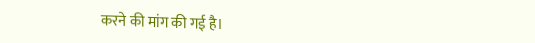करने की मांग की गई है।